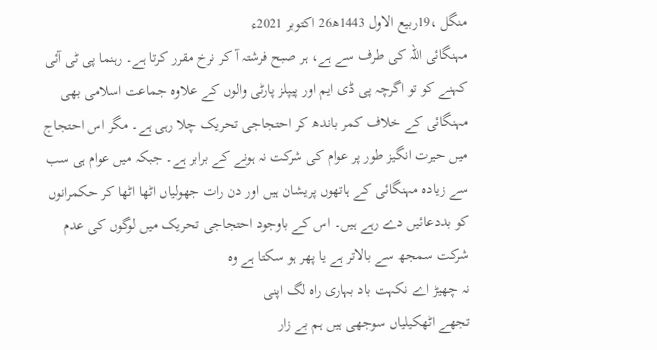منگل ،19ربیع الاول 1443ھ26 اکتوبر 2021ء
مہنگائی اللہ کی طرف سے ہے، ہر صبح فرشتہ آ کر نرخ مقرر کرتا ہے۔ رہنما پی ٹی آئی
کہنے کو تو اگرچہ پی ڈی ایم اور پیپلز پارٹی والوں کے علاوہ جماعت اسلامی بھی مہنگائی کے خلاف کمر باندھ کر احتجاجی تحریک چلا رہی ہے۔ مگر اس احتجاج میں حیرت انگیز طور پر عوام کی شرکت نہ ہونے کے برابر ہے۔ جبکہ میں عوام ہی سب سے زیادہ مہنگائی کے ہاتھوں پریشان ہیں اور دن رات جھولیاں اٹھا اٹھا کر حکمرانوں کو بددعائیں دے رہے ہیں۔ اس کے باوجود احتجاجی تحریک میں لوگوں کی عدم شرکت سمجھ سے بالاتر ہے یا پھر ہو سکتا ہے وہ
نہ چھیڑ اے نکہت باد بہاری راہ لگ اپنی
تجھے اٹھکیلیاں سوجھی ہیں ہم بے زار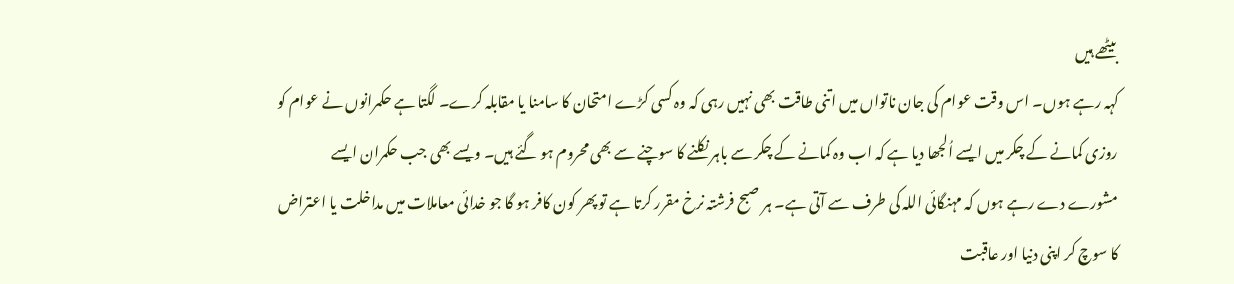بیٹھے ہیں
کہہ رہے ہوں۔ اس وقت عوام کی جان ناتواں میں اتنی طاقت بھی نہیں رہی کہ وہ کسی کڑے امتحان کا سامنا یا مقابلہ کرے۔ لگتا ہے حکمرانوں نے عوام کو روزی کمانے کے چکر میں ایسے اُلجھا دیا ہے کہ اب وہ کمانے کے چکر سے باہر نکلنے کا سوچنے سے بھی محروم ہو گئے ہیں۔ ویسے بھی جب حکمران ایسے مشورے دے رہے ہوں کہ مہنگائی اللہ کی طرف سے آتی ہے۔ ہر صبح فرشتہ نرخ مقرر کرتا ہے تو پھر کون کافر ہو گا جو خدائی معاملات میں مداخلت یا اعتراض کا سوچ کر اپنی دنیا اور عاقبت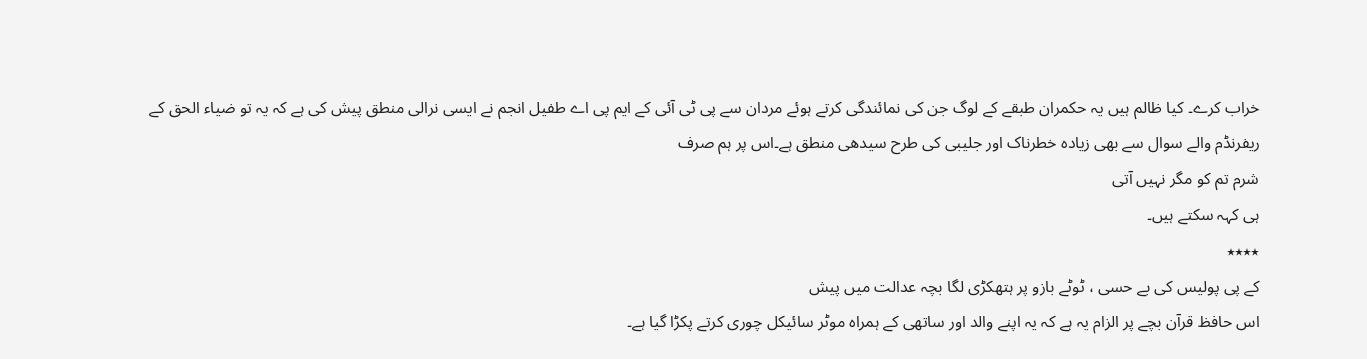خراب کرے۔ کیا ظالم ہیں یہ حکمران طبقے کے لوگ جن کی نمائندگی کرتے ہوئے مردان سے پی ٹی آئی کے ایم پی اے طفیل انجم نے ایسی نرالی منطق پیش کی ہے کہ یہ تو ضیاء الحق کے ریفرنڈم والے سوال سے بھی زیادہ خطرناک اور جلیبی کی طرح سیدھی منطق ہے۔اس پر ہم صرف
شرم تم کو مگر نہیں آتی
ہی کہہ سکتے ہیں۔
٭٭٭٭
کے پی پولیس کی بے حسی ، ٹوٹے بازو پر ہتھکڑی لگا بچہ عدالت میں پیش
اس حافظ قرآن بچے پر الزام یہ ہے کہ یہ اپنے والد اور ساتھی کے ہمراہ موٹر سائیکل چوری کرتے پکڑا گیا ہے۔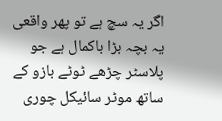اگر یہ سچ ہے تو پھر واقعی یہ بچہ بڑا باکمال ہے جو پلاسٹر چڑھے ٹوٹے بازو کے ساتھ موٹر سائیکل چوری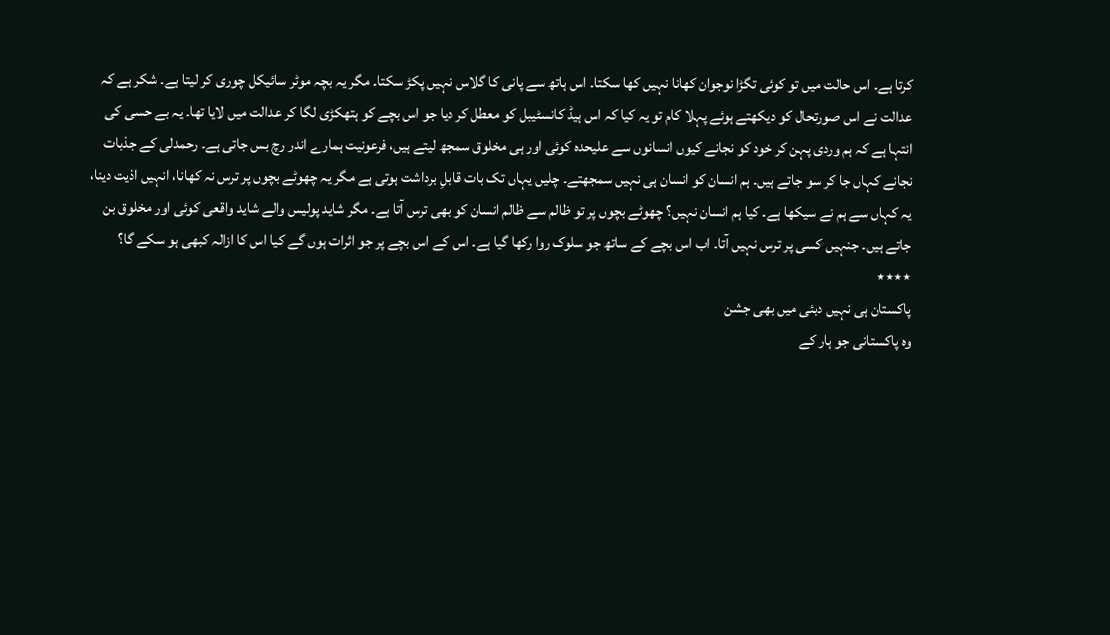کرتا ہے۔ اس حالت میں تو کوئی تگڑا نوجوان کھانا نہیں کھا سکتا۔ اس ہاتھ سے پانی کا گلاس نہیں پکڑ سکتا۔ مگر یہ بچہ موٹر سائیکل چوری کر لیتا ہے۔ شکر ہے کہ عدالت نے اس صورتحال کو دیکھتے ہوئے پہلا کام تو یہ کیا کہ اس ہیڈ کانسٹیبل کو معطل کر دیا جو اس بچے کو ہتھکڑی لگا کر عدالت میں لایا تھا۔ یہ بے حسی کی انتہا ہے کہ ہم وردی پہن کر خود کو نجانے کیوں انسانوں سے علیحدہ کوئی اور ہی مخلوق سمجھ لیتے ہیں، فرعونیت ہمارے اندر رچ بس جاتی ہے۔ رحمدلی کے جذبات نجانے کہاں جا کر سو جاتے ہیں۔ ہم انسان کو انسان ہی نہیں سمجھتے۔ چلیں یہاں تک بات قابلِ برداشت ہوتی ہے مگر یہ چھوٹے بچوں پر ترس نہ کھانا، انہیں اذیت دینا، یہ کہاں سے ہم نے سیکھا ہے۔ کیا ہم انسان نہیں؟ چھوٹے بچوں پر تو ظالم سے ظالم انسان کو بھی ترس آتا ہے۔ مگر شاید پولیس والے شاید واقعی کوئی اور مخلوق بن جاتے ہیں۔ جنہیں کسی پر ترس نہیں آتا۔ اب اس بچے کے ساتھ جو سلوک روا رکھا گیا ہے۔ اس کے اس بچے پر جو اثرات ہوں گے کیا اس کا ازالہ کبھی ہو سکے گا؟
٭٭٭٭
پاکستان ہی نہیں دبئی میں بھی جشن
وہ پاکستانی جو ہار کے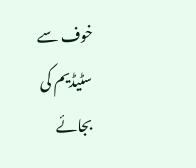خوف سے سٹیڈیم کی بجائے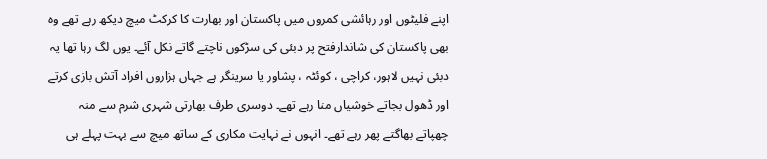اپنے فلیٹوں اور رہائشی کمروں میں پاکستان اور بھارت کا کرکٹ میچ دیکھ رہے تھے وہ بھی پاکستان کی شاندارفتح پر دبئی کی سڑکوں ناچتے گاتے نکل آئے۔ یوں لگ رہا تھا یہ دبئی نہیں لاہور، کراچی ، کوئٹہ ، پشاور یا سرینگر ہے جہاں ہزاروں افراد آتش بازی کرتے اور ڈھول بجاتے خوشیاں منا رہے تھے۔ دوسری طرف بھارتی شہری شرم سے منہ چھپاتے بھاگتے پھر رہے تھے۔ انہوں نے نہایت مکاری کے ساتھ میچ سے بہت پہلے ہی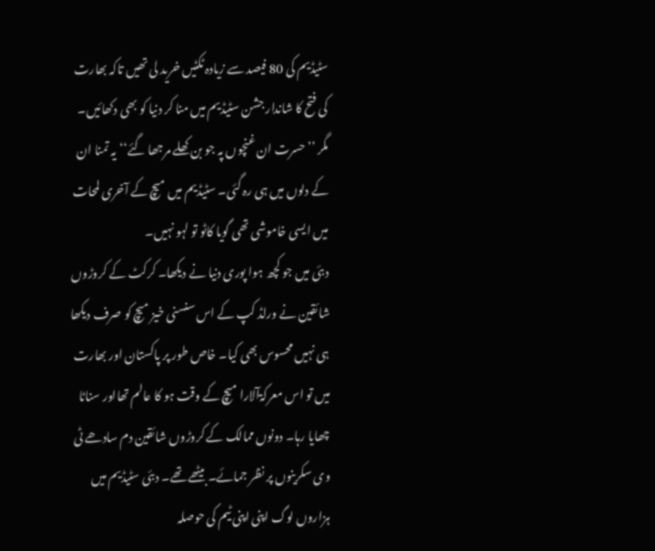سٹیڈیم کی 80 فیصد سے زیادہ ٹکٹیں خرید لی تھیں تاکہ بھارت کی فتح کا شاندار جشن سٹیڈیم میں منا کر دنیا کو بھی دکھائیں۔ مگر ’’حسرت ان غنچوں پہ جو بن کھلے مرجھا گئے‘‘یہ تمنا ان کے دلوں میں ہی رہ گئی۔ سٹیڈیم میں میچ کے آخری لمحات میں ایسی خاموشی تھی گویا کاٹو تو لہو نہیں۔
دبئی میں جو کچھ ہوا پوری دنیا نے دیکھا۔ کرکٹ کے کروڑوں شائقین نے ورلڈ کپ کے اس سنسنی خیز میچ کو صرف دیکھا ہی نہیں محسوس بھی کیا۔ خاص طور پر پاکستان اور بھارت میں تو اس معرکۃآلارا میچ کے وقت ہو کا عالم تھااور سناٹا چھایا رہا۔ دونوں ممالک کے کروڑوں شائقین دم سادھے ٹی وی سکرینوں پر نظر جمائے۔ بیٹھے تھے۔ دبئی سٹیڈیم میں ہزاروں لوگ اپنی اپنی ٹیم کی حوصلہ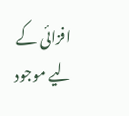افزائی کے لیے موجود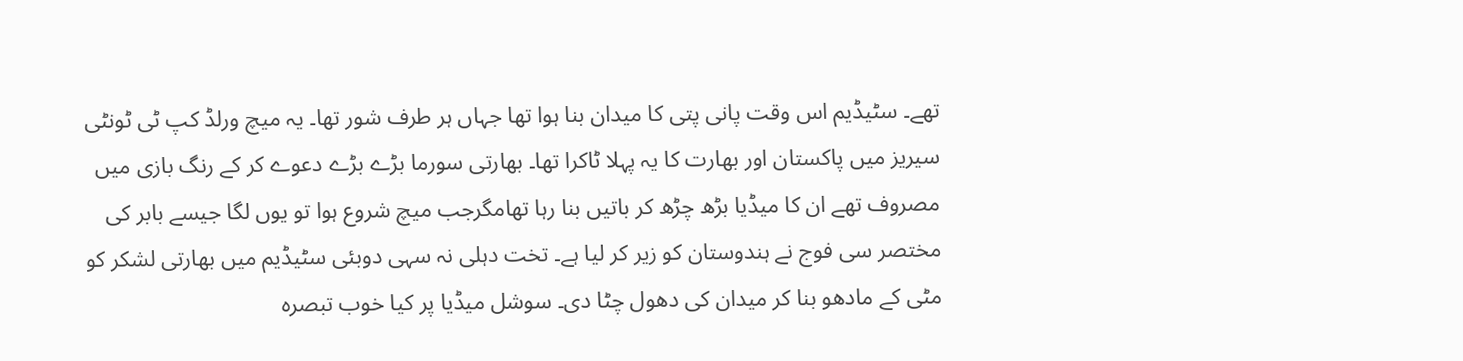تھے۔ سٹیڈیم اس وقت پانی پتی کا میدان بنا ہوا تھا جہاں ہر طرف شور تھا۔ یہ میچ ورلڈ کپ ٹی ٹونٹی سیریز میں پاکستان اور بھارت کا یہ پہلا ٹاکرا تھا۔ بھارتی سورما بڑے بڑے دعوے کر کے رنگ بازی میں مصروف تھے ان کا میڈیا بڑھ چڑھ کر باتیں بنا رہا تھامگرجب میچ شروع ہوا تو یوں لگا جیسے بابر کی مختصر سی فوج نے ہندوستان کو زیر کر لیا ہے۔ تخت دہلی نہ سہی دوبئی سٹیڈیم میں بھارتی لشکر کو مٹی کے مادھو بنا کر میدان کی دھول چٹا دی۔ سوشل میڈیا پر کیا خوب تبصرہ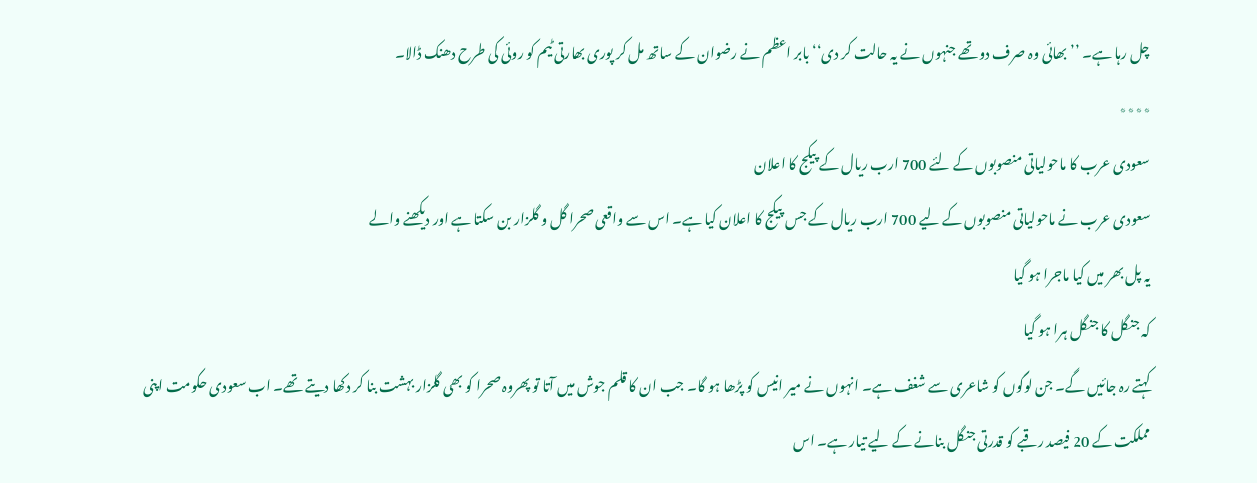چل رہا ہے۔ ’’بھائی وہ صرف دو تھے جنہوں نے یہ حالت کر دی‘‘ بابر اعظم نے رضوان کے ساتھ مل کر پوری بھارتی ٹیم کو روئی کی طرح دھنک ڈالا۔
٭٭٭٭
سعودی عرب کا ماحولیاتی منصوبوں کے لئے 700 ارب ریال کے پیکج کا اعلان
سعودی عرب نے ماحولیاتی منصوبوں کے لیے 700 ارب ریال کے جس پیکج کا اعلان کیا ہے۔ اس سے واقعی صحرا گل و گلزار بن سکتا ہے اور دیکھنے والے
یہ پل بھر میں کیا ماجرا ہو گیا
کہ جنگل کا جنگل ہرا ہو گیا
کہتے رہ جائیں گے۔ جن لوگوں کو شاعری سے شغف ہے۔ انہوں نے میر انیس کو پڑھا ہو گا۔ جب ان کا قلم جوش میں آتا تو پھروہ صحرا کو بھی گلزار بہشت بنا کر دکھا دیتے تھے۔ اب سعودی حکومت اپنی مملکت کے 20 فیصد رقبے کو قدرتی جنگل بنانے کے لیے تیار ہے۔ اس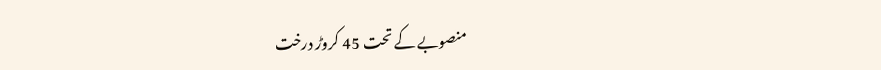منصوبے کے تحت 45 کروڑ درخت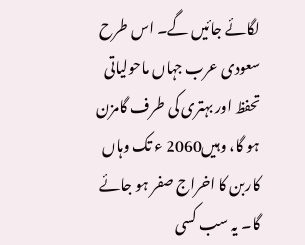لگائے جائیں گے۔ اس طرح سعودی عرب جہاں ماحولیاتی تحفظ اور بہتری کی طرف گامزن ہو گا، وہیں2060 ء تک وہاں کاربن کا اخراج صفر ہو جائے گا۔ یہ سب کسی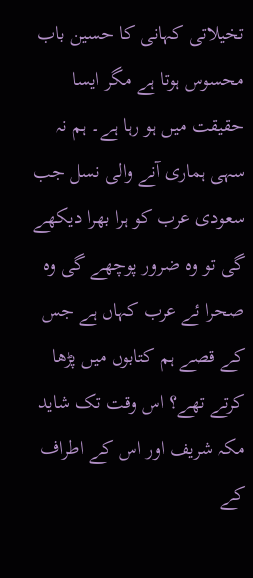تخیلاتی کہانی کا حسین باب محسوس ہوتا ہے مگر ایسا حقیقت میں ہو رہا ہے۔ ہم نہ سہی ہماری آنے والی نسل جب سعودی عرب کو ہرا بھرا دیکھے گی تو وہ ضرور پوچھے گی وہ صحرا ئے عرب کہاں ہے جس کے قصے ہم کتابوں میں پڑھا کرتے تھے؟ اس وقت تک شاید مکہ شریف اور اس کے اطراف کے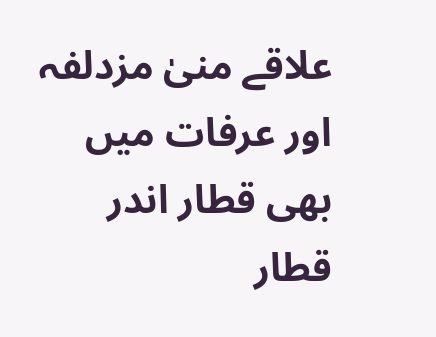علاقے منیٰ مزدلفہ اور عرفات میں بھی قطار اندر قطار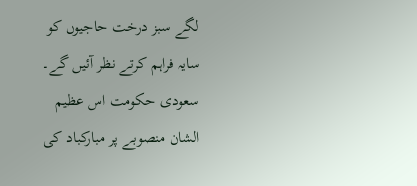لگے سبز درخت حاجیوں کو سایہ فراہم کرتے نظر آئیں گے۔ سعودی حکومت اس عظیم الشان منصوبے پر مبارکباد کی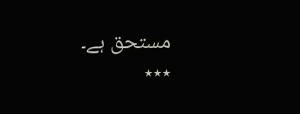مستحق ہے۔
٭٭٭